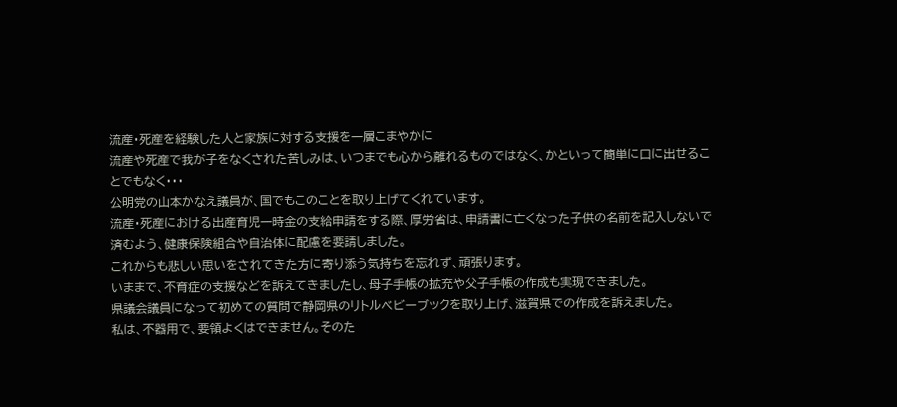流産・死産を経験した人と家族に対する支援を一層こまやかに
流産や死産で我が子をなくされた苦しみは、いつまでも心から離れるものではなく、かといって簡単に口に出せることでもなく・・・
公明党の山本かなえ議員が、国でもこのことを取り上げてくれています。
流産・死産における出産育児一時金の支給申請をする際、厚労省は、申請書に亡くなった子供の名前を記入しないで済むよう、健康保険組合や自治体に配慮を要請しました。
これからも悲しい思いをされてきた方に寄り添う気持ちを忘れず、頑張ります。
いままで、不育症の支援などを訴えてきましたし、母子手帳の拡充や父子手帳の作成も実現できました。
県議会議員になって初めての質問で静岡県のリトルベビーブックを取り上げ、滋賀県での作成を訴えました。
私は、不器用で、要領よくはできません。そのた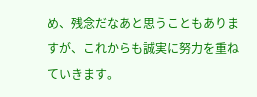め、残念だなあと思うこともありますが、これからも誠実に努力を重ねていきます。